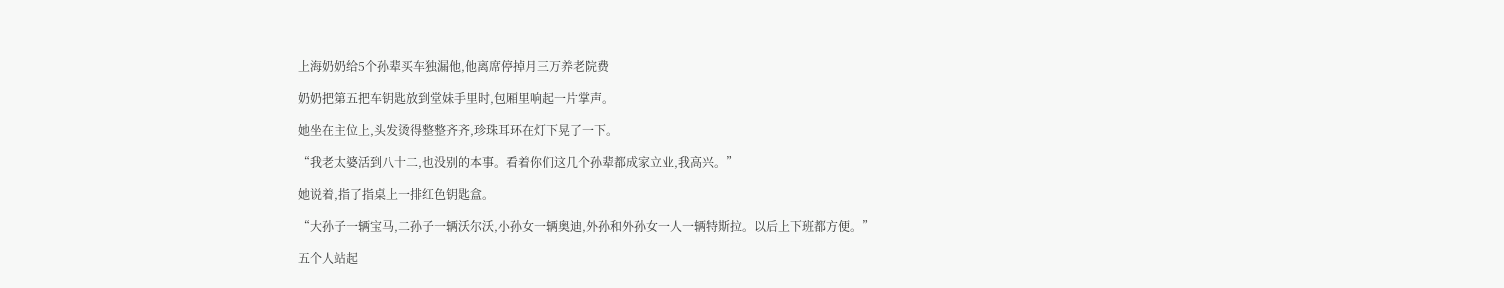上海奶奶给5个孙辈买车独漏他,他离席停掉月三万养老院费

奶奶把第五把车钥匙放到堂妹手里时,包厢里响起一片掌声。

她坐在主位上,头发烫得整整齐齐,珍珠耳环在灯下晃了一下。

“我老太婆活到八十二,也没别的本事。看着你们这几个孙辈都成家立业,我高兴。”

她说着,指了指桌上一排红色钥匙盒。

“大孙子一辆宝马,二孙子一辆沃尔沃,小孙女一辆奥迪,外孙和外孙女一人一辆特斯拉。以后上下班都方便。”

五个人站起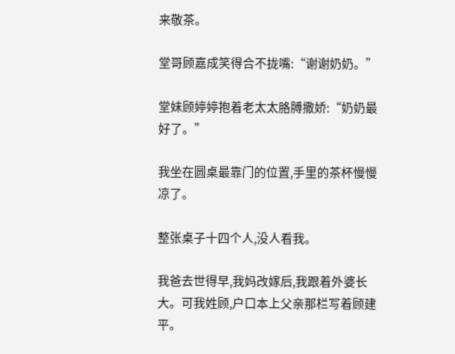来敬茶。

堂哥顾嘉成笑得合不拢嘴:“谢谢奶奶。”

堂妹顾婷婷抱着老太太胳膊撒娇:“奶奶最好了。”

我坐在圆桌最靠门的位置,手里的茶杯慢慢凉了。

整张桌子十四个人,没人看我。

我爸去世得早,我妈改嫁后,我跟着外婆长大。可我姓顾,户口本上父亲那栏写着顾建平。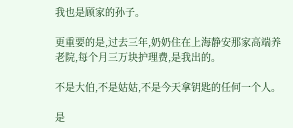我也是顾家的孙子。

更重要的是,过去三年,奶奶住在上海静安那家高端养老院,每个月三万块护理费,是我出的。

不是大伯,不是姑姑,不是今天拿钥匙的任何一个人。

是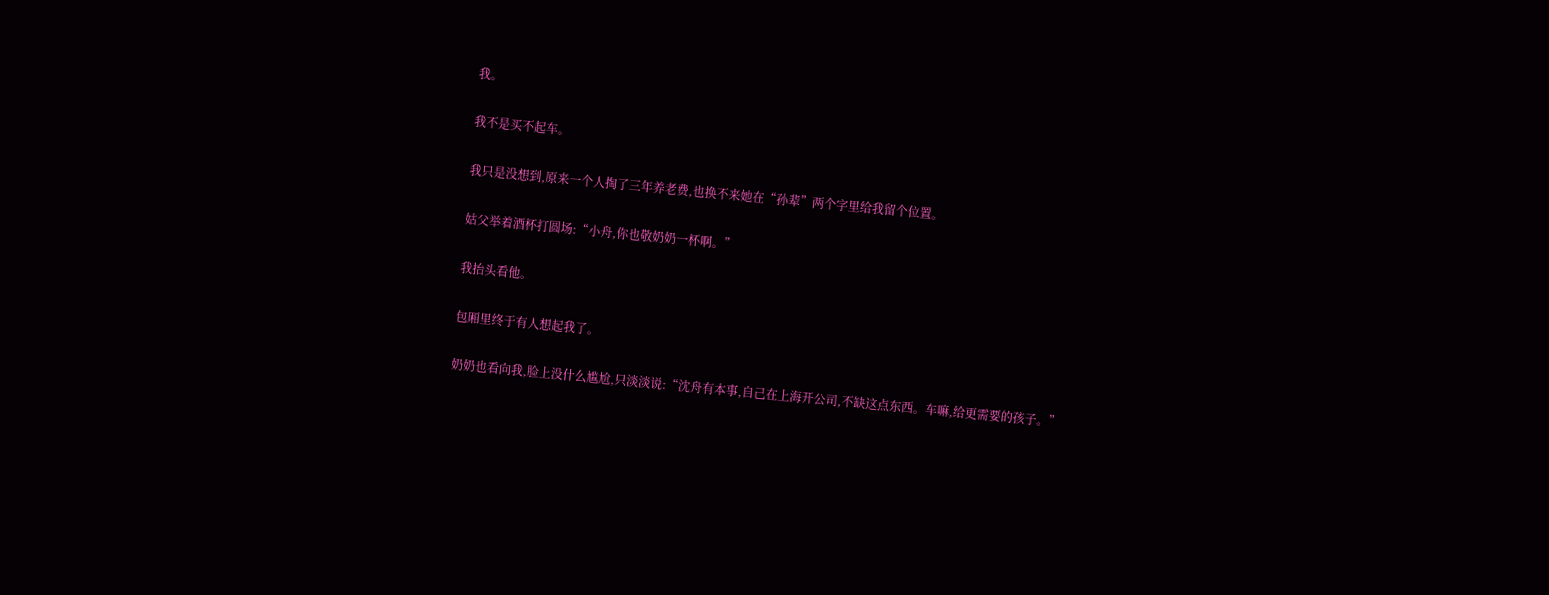我。

我不是买不起车。

我只是没想到,原来一个人掏了三年养老费,也换不来她在“孙辈”两个字里给我留个位置。

姑父举着酒杯打圆场:“小舟,你也敬奶奶一杯啊。”

我抬头看他。

包厢里终于有人想起我了。

奶奶也看向我,脸上没什么尴尬,只淡淡说:“沈舟有本事,自己在上海开公司,不缺这点东西。车嘛,给更需要的孩子。”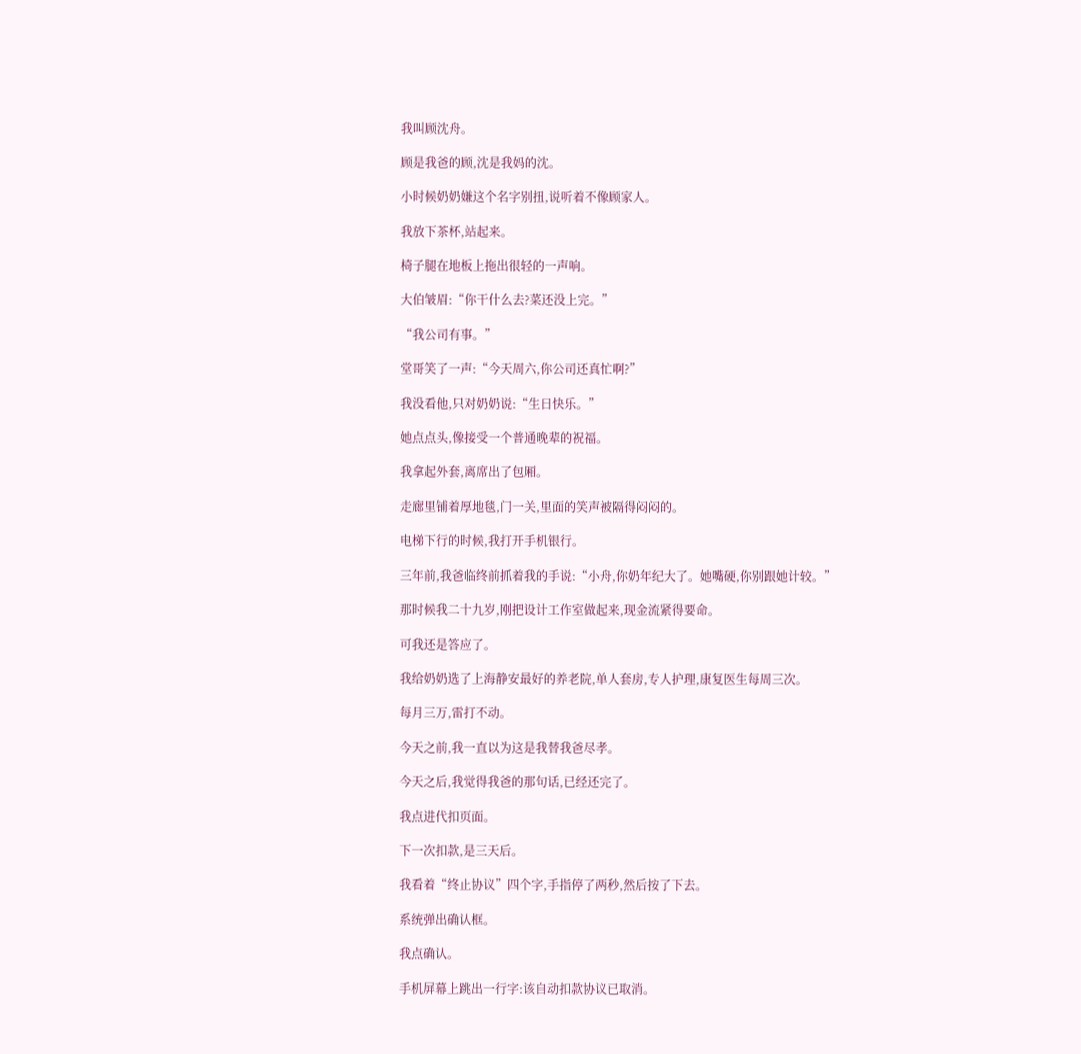我叫顾沈舟。

顾是我爸的顾,沈是我妈的沈。

小时候奶奶嫌这个名字别扭,说听着不像顾家人。

我放下茶杯,站起来。

椅子腿在地板上拖出很轻的一声响。

大伯皱眉:“你干什么去?菜还没上完。”

“我公司有事。”

堂哥笑了一声:“今天周六,你公司还真忙啊?”

我没看他,只对奶奶说:“生日快乐。”

她点点头,像接受一个普通晚辈的祝福。

我拿起外套,离席出了包厢。

走廊里铺着厚地毯,门一关,里面的笑声被隔得闷闷的。

电梯下行的时候,我打开手机银行。

三年前,我爸临终前抓着我的手说:“小舟,你奶年纪大了。她嘴硬,你别跟她计较。”

那时候我二十九岁,刚把设计工作室做起来,现金流紧得要命。

可我还是答应了。

我给奶奶选了上海静安最好的养老院,单人套房,专人护理,康复医生每周三次。

每月三万,雷打不动。

今天之前,我一直以为这是我替我爸尽孝。

今天之后,我觉得我爸的那句话,已经还完了。

我点进代扣页面。

下一次扣款,是三天后。

我看着“终止协议”四个字,手指停了两秒,然后按了下去。

系统弹出确认框。

我点确认。

手机屏幕上跳出一行字:该自动扣款协议已取消。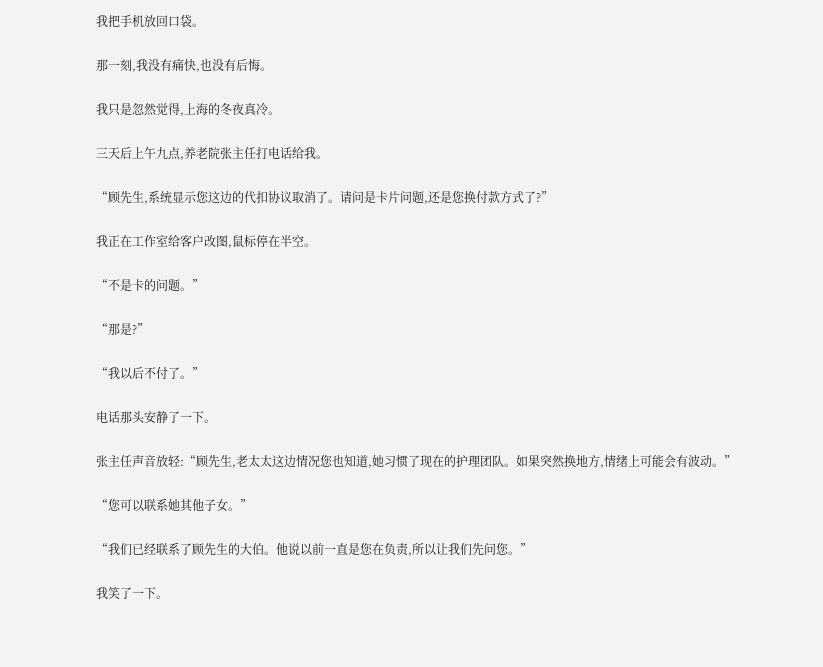我把手机放回口袋。

那一刻,我没有痛快,也没有后悔。

我只是忽然觉得,上海的冬夜真冷。

三天后上午九点,养老院张主任打电话给我。

“顾先生,系统显示您这边的代扣协议取消了。请问是卡片问题,还是您换付款方式了?”

我正在工作室给客户改图,鼠标停在半空。

“不是卡的问题。”

“那是?”

“我以后不付了。”

电话那头安静了一下。

张主任声音放轻:“顾先生,老太太这边情况您也知道,她习惯了现在的护理团队。如果突然换地方,情绪上可能会有波动。”

“您可以联系她其他子女。”

“我们已经联系了顾先生的大伯。他说以前一直是您在负责,所以让我们先问您。”

我笑了一下。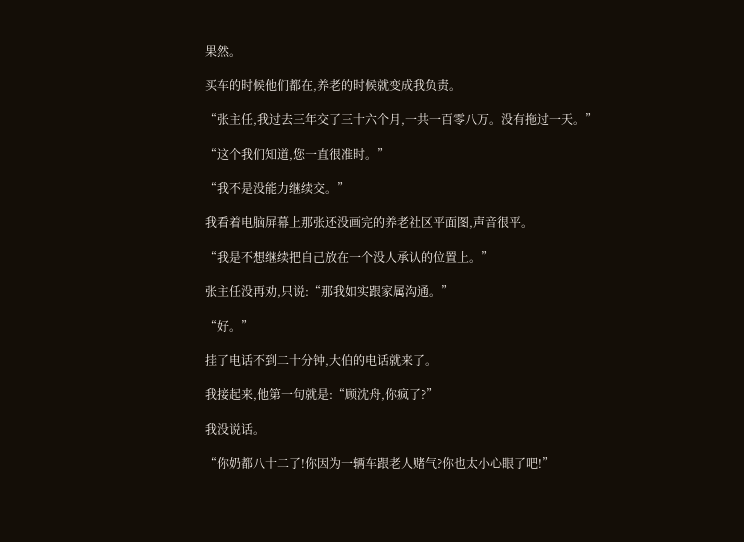果然。

买车的时候他们都在,养老的时候就变成我负责。

“张主任,我过去三年交了三十六个月,一共一百零八万。没有拖过一天。”

“这个我们知道,您一直很准时。”

“我不是没能力继续交。”

我看着电脑屏幕上那张还没画完的养老社区平面图,声音很平。

“我是不想继续把自己放在一个没人承认的位置上。”

张主任没再劝,只说:“那我如实跟家属沟通。”

“好。”

挂了电话不到二十分钟,大伯的电话就来了。

我接起来,他第一句就是:“顾沈舟,你疯了?”

我没说话。

“你奶都八十二了!你因为一辆车跟老人赌气?你也太小心眼了吧!”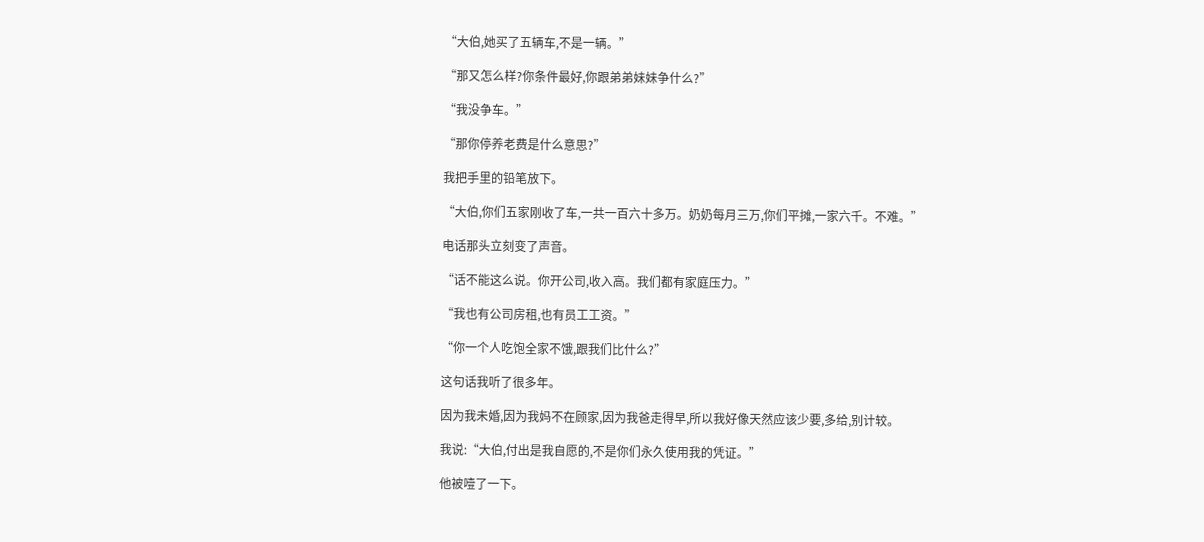“大伯,她买了五辆车,不是一辆。”

“那又怎么样?你条件最好,你跟弟弟妹妹争什么?”

“我没争车。”

“那你停养老费是什么意思?”

我把手里的铅笔放下。

“大伯,你们五家刚收了车,一共一百六十多万。奶奶每月三万,你们平摊,一家六千。不难。”

电话那头立刻变了声音。

“话不能这么说。你开公司,收入高。我们都有家庭压力。”

“我也有公司房租,也有员工工资。”

“你一个人吃饱全家不饿,跟我们比什么?”

这句话我听了很多年。

因为我未婚,因为我妈不在顾家,因为我爸走得早,所以我好像天然应该少要,多给,别计较。

我说:“大伯,付出是我自愿的,不是你们永久使用我的凭证。”

他被噎了一下。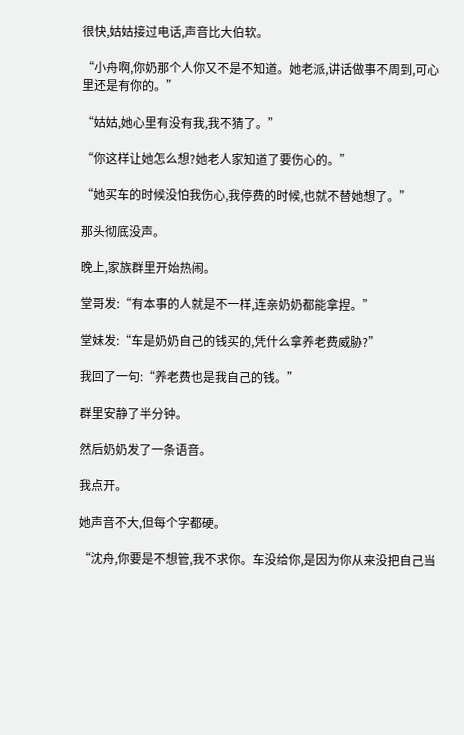很快,姑姑接过电话,声音比大伯软。

“小舟啊,你奶那个人你又不是不知道。她老派,讲话做事不周到,可心里还是有你的。”

“姑姑,她心里有没有我,我不猜了。”

“你这样让她怎么想?她老人家知道了要伤心的。”

“她买车的时候没怕我伤心,我停费的时候,也就不替她想了。”

那头彻底没声。

晚上,家族群里开始热闹。

堂哥发:“有本事的人就是不一样,连亲奶奶都能拿捏。”

堂妹发:“车是奶奶自己的钱买的,凭什么拿养老费威胁?”

我回了一句:“养老费也是我自己的钱。”

群里安静了半分钟。

然后奶奶发了一条语音。

我点开。

她声音不大,但每个字都硬。

“沈舟,你要是不想管,我不求你。车没给你,是因为你从来没把自己当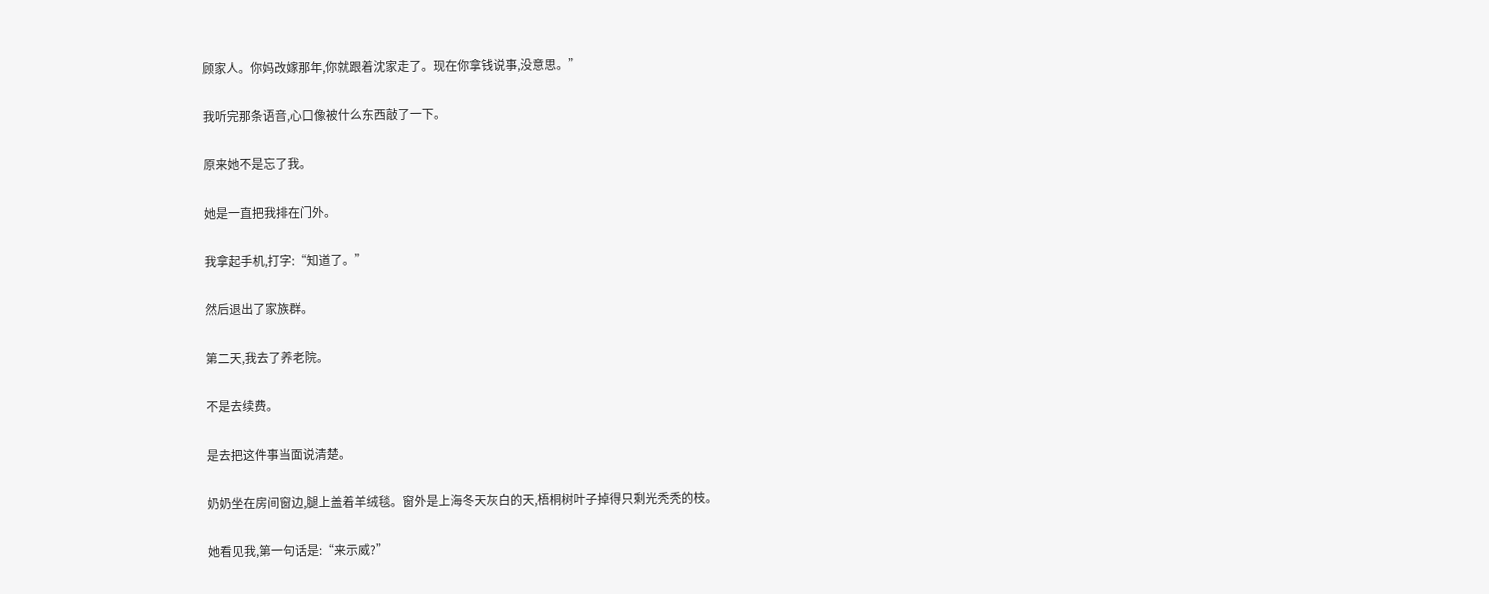顾家人。你妈改嫁那年,你就跟着沈家走了。现在你拿钱说事,没意思。”

我听完那条语音,心口像被什么东西敲了一下。

原来她不是忘了我。

她是一直把我排在门外。

我拿起手机,打字:“知道了。”

然后退出了家族群。

第二天,我去了养老院。

不是去续费。

是去把这件事当面说清楚。

奶奶坐在房间窗边,腿上盖着羊绒毯。窗外是上海冬天灰白的天,梧桐树叶子掉得只剩光秃秃的枝。

她看见我,第一句话是:“来示威?”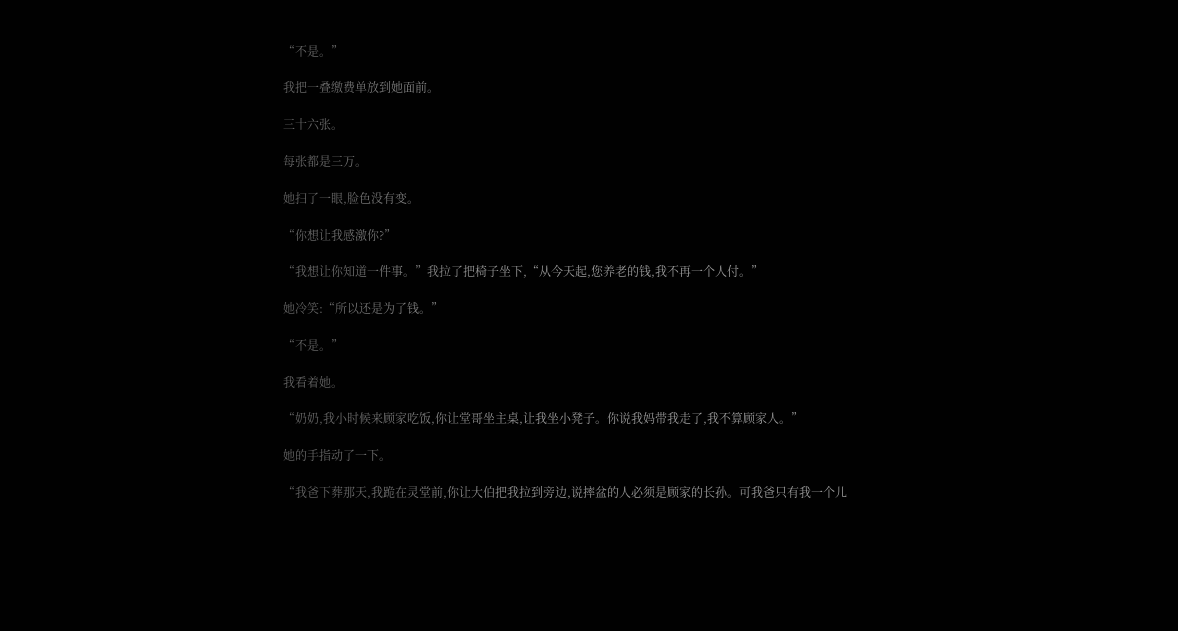“不是。”

我把一叠缴费单放到她面前。

三十六张。

每张都是三万。

她扫了一眼,脸色没有变。

“你想让我感激你?”

“我想让你知道一件事。”我拉了把椅子坐下,“从今天起,您养老的钱,我不再一个人付。”

她冷笑:“所以还是为了钱。”

“不是。”

我看着她。

“奶奶,我小时候来顾家吃饭,你让堂哥坐主桌,让我坐小凳子。你说我妈带我走了,我不算顾家人。”

她的手指动了一下。

“我爸下葬那天,我跪在灵堂前,你让大伯把我拉到旁边,说摔盆的人必须是顾家的长孙。可我爸只有我一个儿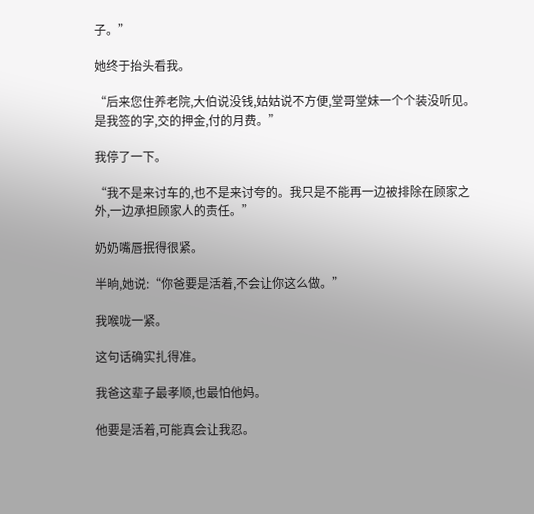子。”

她终于抬头看我。

“后来您住养老院,大伯说没钱,姑姑说不方便,堂哥堂妹一个个装没听见。是我签的字,交的押金,付的月费。”

我停了一下。

“我不是来讨车的,也不是来讨夸的。我只是不能再一边被排除在顾家之外,一边承担顾家人的责任。”

奶奶嘴唇抿得很紧。

半晌,她说:“你爸要是活着,不会让你这么做。”

我喉咙一紧。

这句话确实扎得准。

我爸这辈子最孝顺,也最怕他妈。

他要是活着,可能真会让我忍。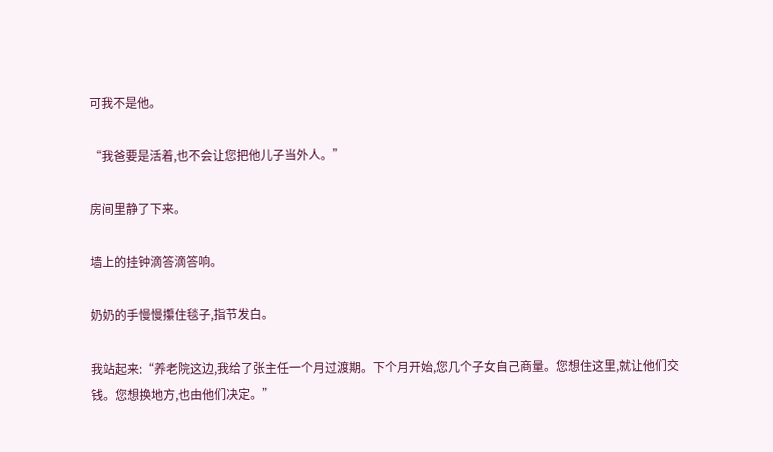可我不是他。

“我爸要是活着,也不会让您把他儿子当外人。”

房间里静了下来。

墙上的挂钟滴答滴答响。

奶奶的手慢慢攥住毯子,指节发白。

我站起来:“养老院这边,我给了张主任一个月过渡期。下个月开始,您几个子女自己商量。您想住这里,就让他们交钱。您想换地方,也由他们决定。”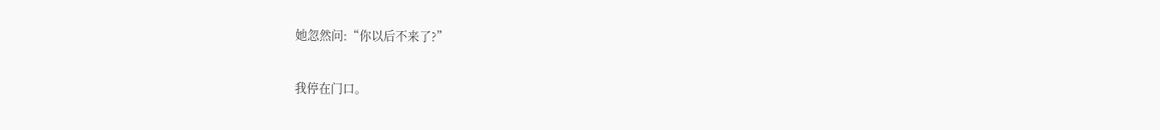她忽然问:“你以后不来了?”

我停在门口。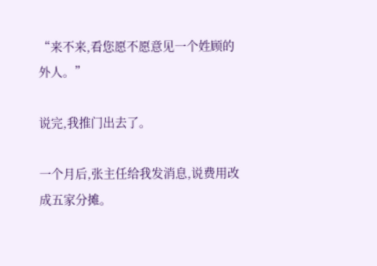“来不来,看您愿不愿意见一个姓顾的外人。”

说完,我推门出去了。

一个月后,张主任给我发消息,说费用改成五家分摊。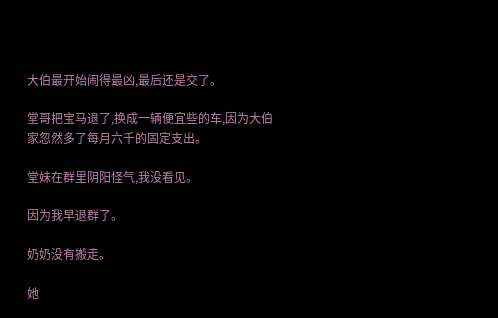大伯最开始闹得最凶,最后还是交了。

堂哥把宝马退了,换成一辆便宜些的车,因为大伯家忽然多了每月六千的固定支出。

堂妹在群里阴阳怪气,我没看见。

因为我早退群了。

奶奶没有搬走。

她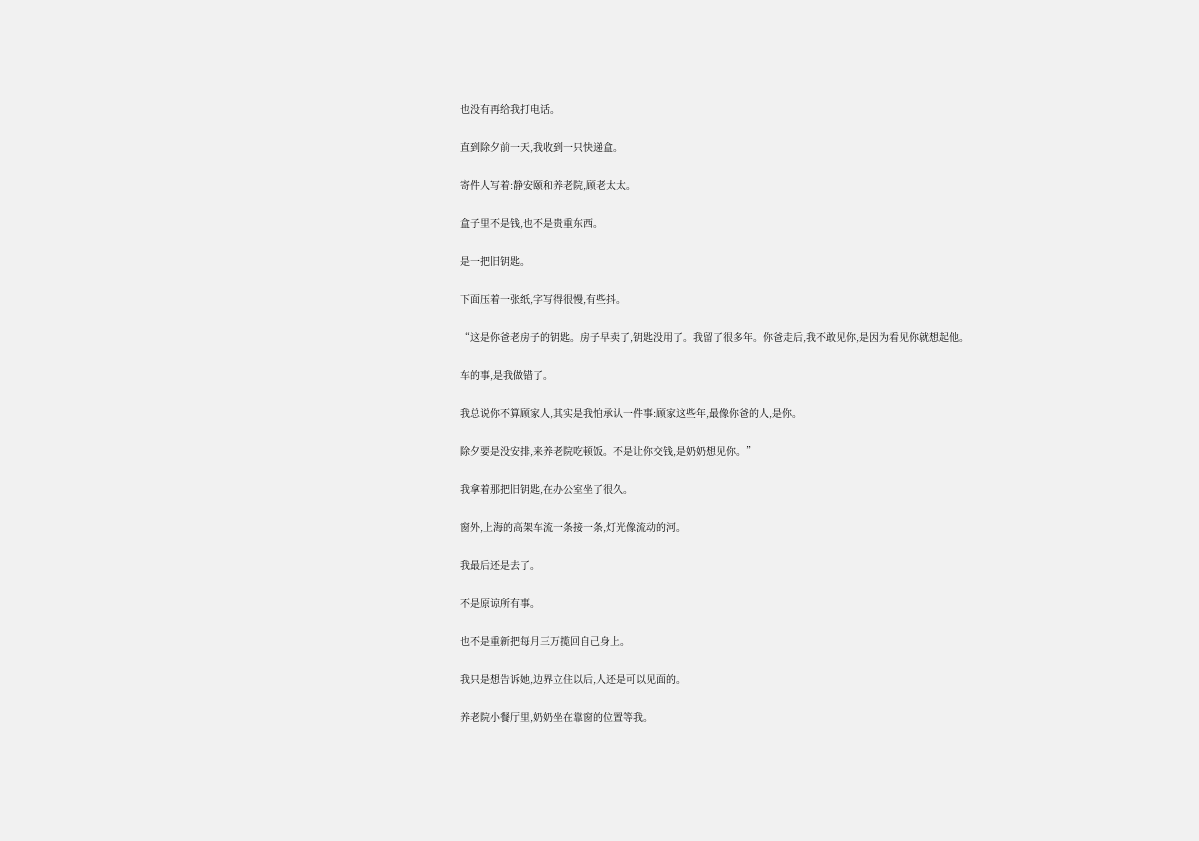也没有再给我打电话。

直到除夕前一天,我收到一只快递盒。

寄件人写着:静安颐和养老院,顾老太太。

盒子里不是钱,也不是贵重东西。

是一把旧钥匙。

下面压着一张纸,字写得很慢,有些抖。

“这是你爸老房子的钥匙。房子早卖了,钥匙没用了。我留了很多年。你爸走后,我不敢见你,是因为看见你就想起他。

车的事,是我做错了。

我总说你不算顾家人,其实是我怕承认一件事:顾家这些年,最像你爸的人,是你。

除夕要是没安排,来养老院吃顿饭。不是让你交钱,是奶奶想见你。”

我拿着那把旧钥匙,在办公室坐了很久。

窗外,上海的高架车流一条接一条,灯光像流动的河。

我最后还是去了。

不是原谅所有事。

也不是重新把每月三万揽回自己身上。

我只是想告诉她,边界立住以后,人还是可以见面的。

养老院小餐厅里,奶奶坐在靠窗的位置等我。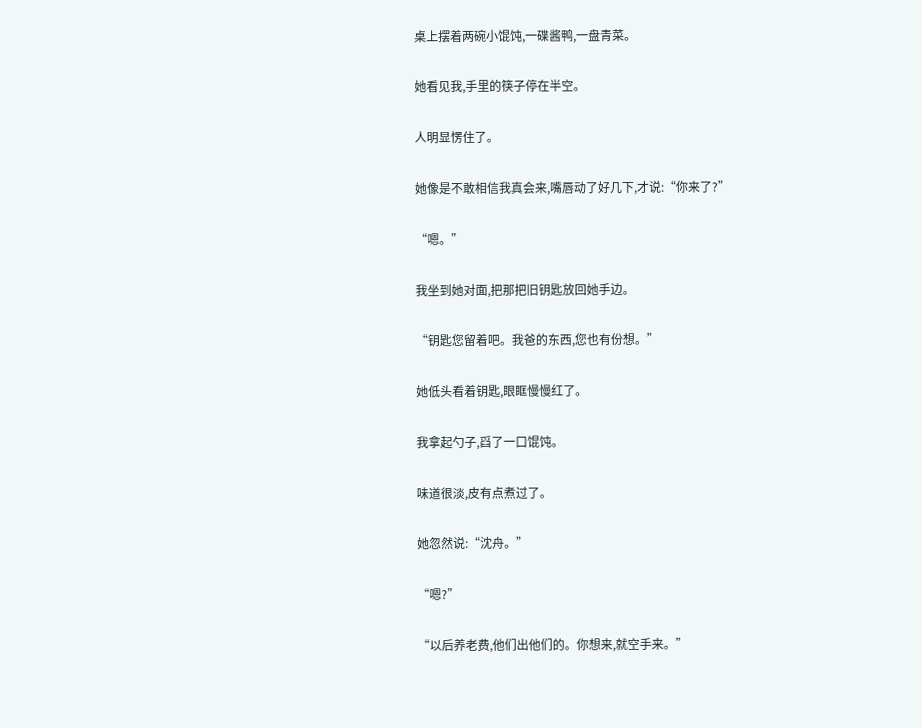桌上摆着两碗小馄饨,一碟酱鸭,一盘青菜。

她看见我,手里的筷子停在半空。

人明显愣住了。

她像是不敢相信我真会来,嘴唇动了好几下,才说:“你来了?”

“嗯。”

我坐到她对面,把那把旧钥匙放回她手边。

“钥匙您留着吧。我爸的东西,您也有份想。”

她低头看着钥匙,眼眶慢慢红了。

我拿起勺子,舀了一口馄饨。

味道很淡,皮有点煮过了。

她忽然说:“沈舟。”

“嗯?”

“以后养老费,他们出他们的。你想来,就空手来。”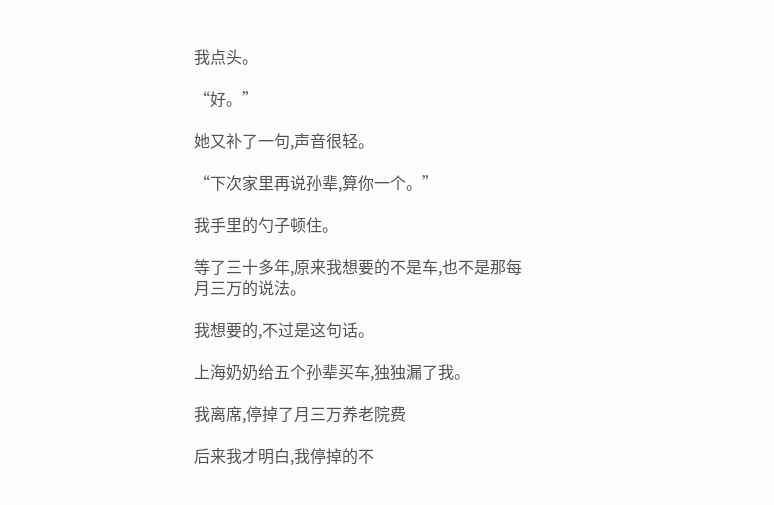我点头。

“好。”

她又补了一句,声音很轻。

“下次家里再说孙辈,算你一个。”

我手里的勺子顿住。

等了三十多年,原来我想要的不是车,也不是那每月三万的说法。

我想要的,不过是这句话。

上海奶奶给五个孙辈买车,独独漏了我。

我离席,停掉了月三万养老院费

后来我才明白,我停掉的不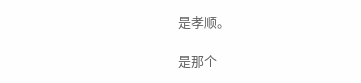是孝顺。

是那个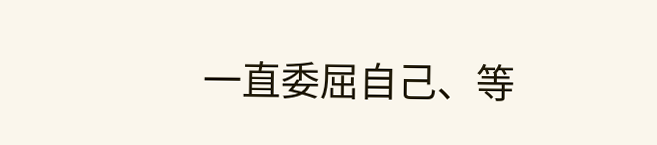一直委屈自己、等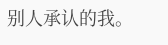别人承认的我。